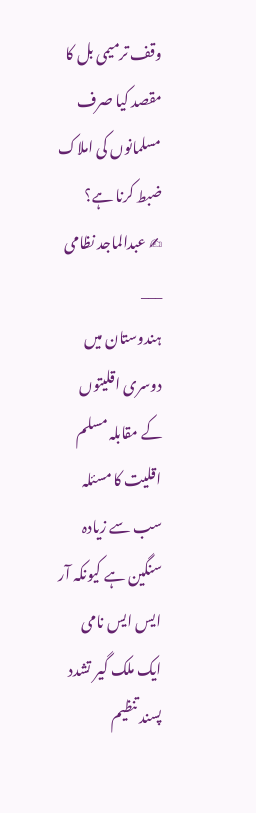وقف ترمیمی بل کا مقصد کیا صرف مسلمانوں کی املاک ضبط کرنا ہے؟
✍ عبدالماجد نظامی
___
ہندوستان میں دوسری اقلیتوں کے مقابلہ مسلم اقلیت کا مسئلہ سب سے زیادہ سنگین ہے کیونکہ آر ایس ایس نامی ایک ملک گیر تشدد پسند تنظیم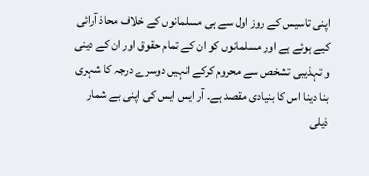اپنی تاسیس کے روز اول سے ہی مسلمانوں کے خلاف محاذ آرائی کیے ہوئے ہے اور مسلمانوں کو ان کے تمام حقوق اور ان کے دینی و تہذیبی تشخص سے محروم کرکے انہیں دوسرے درجہ کا شہری بنا دینا اس کا بنیادی مقصد ہے۔ آر ایس ایس کی اپنی بے شمار ذیلی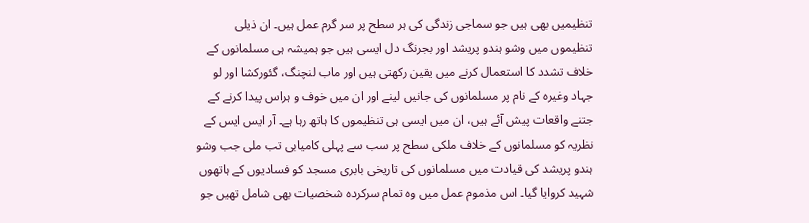تنظیمیں بھی ہیں جو سماجی زندگی کی ہر سطح پر سر گرم عمل ہیں۔ ان ذیلی تنظیموں میں وشو ہندو پریشد اور بجرنگ دل ایسی ہیں جو ہمیشہ ہی مسلمانوں کے خلاف تشدد کا استعمال کرنے میں یقین رکھتی ہیں اور ماب لنچنگ، گئورکشا اور لو جہاد وغیرہ کے نام پر مسلمانوں کی جانیں لینے اور ان میں خوف و ہراس پیدا کرنے کے جتنے واقعات پیش آئے ہیں، ان میں ایسی ہی تنظیموں کا ہاتھ رہا ہے۔ آر ایس ایس کے نظریہ کو مسلمانوں کے خلاف ملکی سطح پر سب سے پہلی کامیابی تب ملی جب وشو ہندو پریشد کی قیادت میں مسلمانوں کی تاریخی بابری مسجد کو فسادیوں کے ہاتھوں شہید کروایا گیا۔ اس مذموم عمل میں وہ تمام سرکردہ شخصیات بھی شامل تھیں جو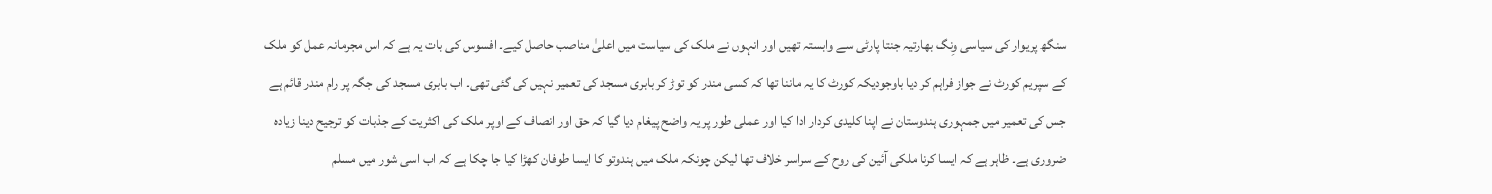سنگھ پریوار کی سیاسی وِنگ بھارتیہ جنتا پارٹی سے وابستہ تھیں اور انہوں نے ملک کی سیاست میں اعلیٰ مناصب حاصل کیے۔ افسوس کی بات یہ ہے کہ اس مجرمانہ عمل کو ملک کے سپریم کورٹ نے جواز فراہم کر دیا باوجودیکہ کورٹ کا یہ ماننا تھا کہ کسی مندر کو توڑ کر بابری مسجد کی تعمیر نہیں کی گئی تھی۔ اب بابری مسجد کی جگہ پر رام مندر قائم ہے جس کی تعمیر میں جمہوری ہندوستان نے اپنا کلیدی کردار ادا کیا اور عملی طور پر یہ واضح پیغام دیا گیا کہ حق اور انصاف کے اوپر ملک کی اکثریت کے جذبات کو ترجیح دینا زیادہ ضروری ہے۔ ظاہر ہے کہ ایسا کرنا ملکی آئین کی روح کے سراسر خلاف تھا لیکن چونکہ ملک میں ہندوتو کا ایسا طوفان کھڑا کیا جا چکا ہے کہ اب اسی شور میں مسلم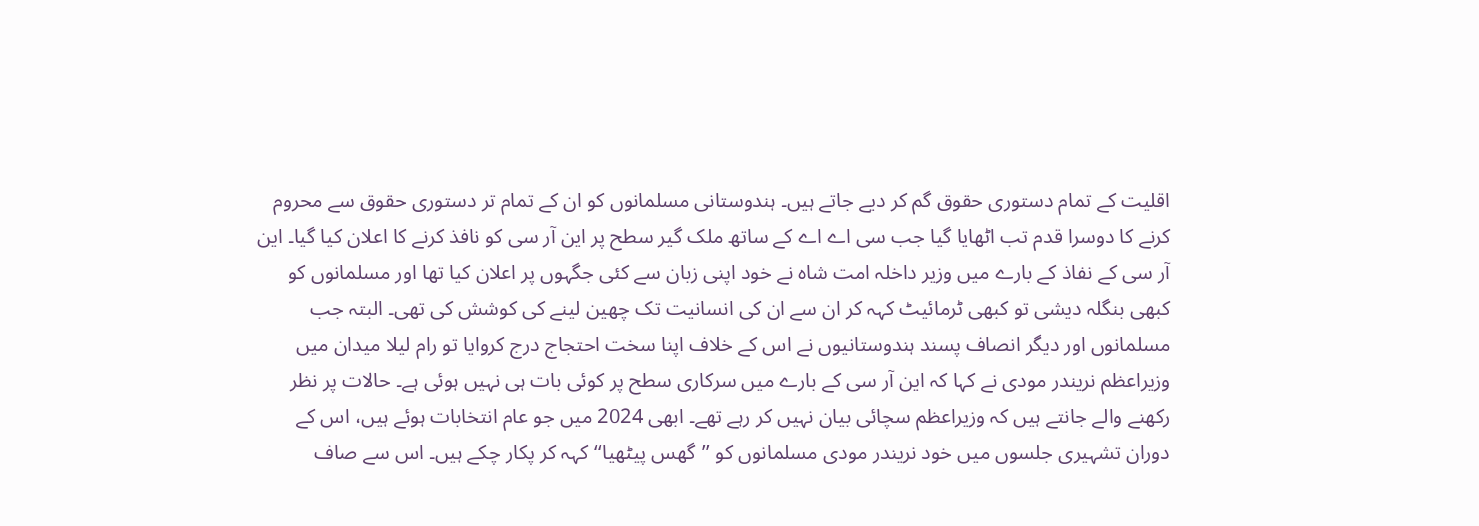اقلیت کے تمام دستوری حقوق گم کر دیے جاتے ہیں۔ ہندوستانی مسلمانوں کو ان کے تمام تر دستوری حقوق سے محروم کرنے کا دوسرا قدم تب اٹھایا گیا جب سی اے اے کے ساتھ ملک گیر سطح پر این آر سی کو نافذ کرنے کا اعلان کیا گیا۔ این آر سی کے نفاذ کے بارے میں وزیر داخلہ امت شاہ نے خود اپنی زبان سے کئی جگہوں پر اعلان کیا تھا اور مسلمانوں کو کبھی بنگلہ دیشی تو کبھی ٹرمائیٹ کہہ کر ان سے ان کی انسانیت تک چھین لینے کی کوشش کی تھی۔ البتہ جب مسلمانوں اور دیگر انصاف پسند ہندوستانیوں نے اس کے خلاف اپنا سخت احتجاج درج کروایا تو رام لیلا میدان میں وزیراعظم نریندر مودی نے کہا کہ این آر سی کے بارے میں سرکاری سطح پر کوئی بات ہی نہیں ہوئی ہے۔ حالات پر نظر رکھنے والے جانتے ہیں کہ وزیراعظم سچائی بیان نہیں کر رہے تھے۔ ابھی 2024 میں جو عام انتخابات ہوئے ہیں، اس کے دوران تشہیری جلسوں میں خود نریندر مودی مسلمانوں کو ’’گھس پیٹھیا‘‘کہہ کر پکار چکے ہیں۔ اس سے صاف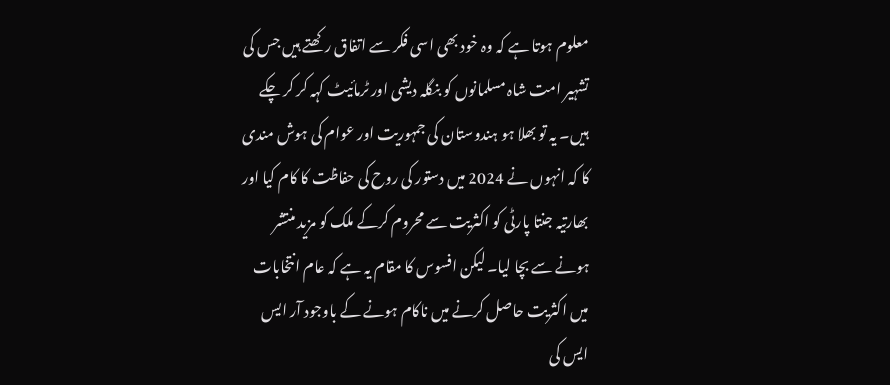معلوم ہوتا ہے کہ وہ خود بھی اسی فکر سے اتفاق رکھتے ہیں جس کی تشہیر امت شاہ مسلمانوں کو بنگلہ دیشی اور ٹرمائیٹ کہہ کر کر چکے ہیں۔ یہ تو بھلا ہو ہندوستان کی جمہوریت اور عوام کی ہوش مندی کا کہ انہوں نے 2024 میں دستور کی روح کی حفاظت کا کام کیا اور بھارتیہ جنتا پارٹی کو اکثریت سے محروم کرکے ملک کو مزید منتشر ہونے سے بچا لیا۔ لیکن افسوس کا مقام یہ ہے کہ عام انتخابات میں اکثریت حاصل کرنے میں ناکام ہونے کے باوجود آر ایس ایس کی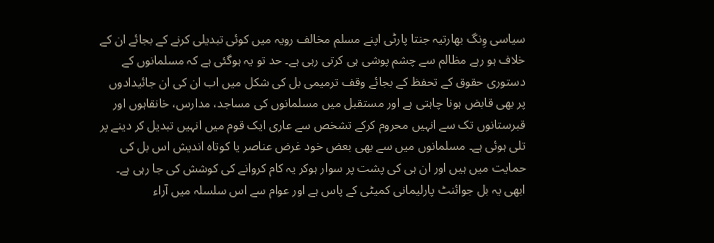سیاسی وِنگ بھارتیہ جنتا پارٹی اپنے مسلم مخالف رویہ میں کوئی تبدیلی کرنے کے بجائے ان کے خلاف ہو رہے مظالم سے چشم پوشی ہی کرتی رہی ہے۔ حد تو یہ ہوگئی ہے کہ مسلمانوں کے دستوری حقوق کے تحفظ کے بجائے وقف ترمیمی بل کی شکل میں اب ان کی ان جائیدادوں پر بھی قابض ہونا چاہتی ہے اور مستقبل میں مسلمانوں کی مساجد، مدارس، خانقاہوں اور قبرستانوں تک سے انہیں محروم کرکے تشخص سے عاری ایک قوم میں انہیں تبدیل کر دینے پر تلی ہوئی ہے۔ مسلمانوں میں سے بھی بعض خود غرض عناصر یا کوتاہ اندیش اس بل کی حمایت میں ہیں اور ان ہی کی پشت پر سوار ہوکر یہ کام کروانے کی کوشش کی جا رہی ہے۔ ابھی یہ بل جوائنٹ پارلیمانی کمیٹی کے پاس ہے اور عوام سے اس سلسلہ میں آراء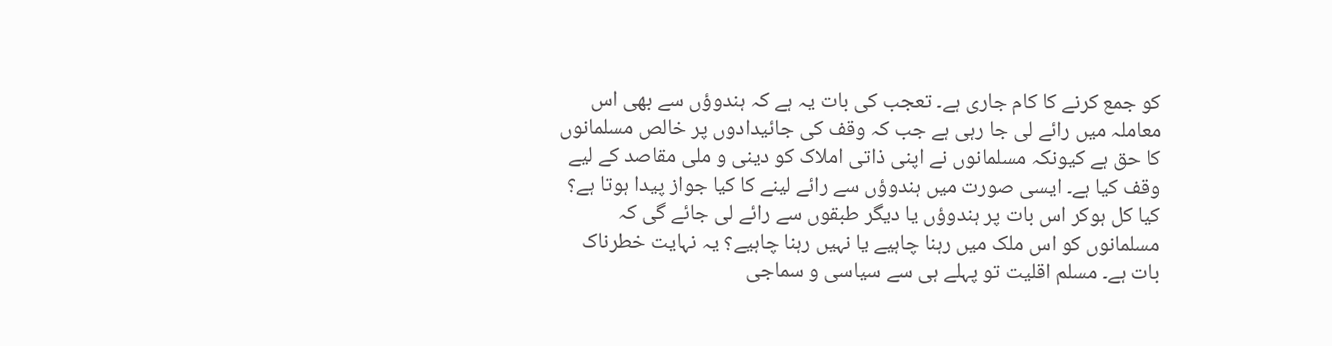کو جمع کرنے کا کام جاری ہے۔ تعجب کی بات یہ ہے کہ ہندوؤں سے بھی اس معاملہ میں رائے لی جا رہی ہے جب کہ وقف کی جائیدادوں پر خالص مسلمانوں کا حق ہے کیونکہ مسلمانوں نے اپنی ذاتی املاک کو دینی و ملی مقاصد کے لیے وقف کیا ہے۔ ایسی صورت میں ہندوؤں سے رائے لینے کا کیا جواز پیدا ہوتا ہے؟ کیا کل ہوکر اس بات پر ہندوؤں یا دیگر طبقوں سے رائے لی جائے گی کہ مسلمانوں کو اس ملک میں رہنا چاہیے یا نہیں رہنا چاہیے؟ یہ نہایت خطرناک بات ہے۔ مسلم اقلیت تو پہلے ہی سے سیاسی و سماجی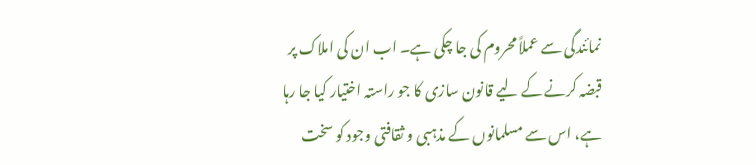نمائندگی سے عملاً محروم کی جا چکی ہے۔ اب ان کی املاک پر قبضہ کرنے کے لیے قانون سازی کا جو راستہ اختیار کیا جا رہا ہے، اس سے مسلمانوں کے مذہبی و ثقافتی وجود کو سخت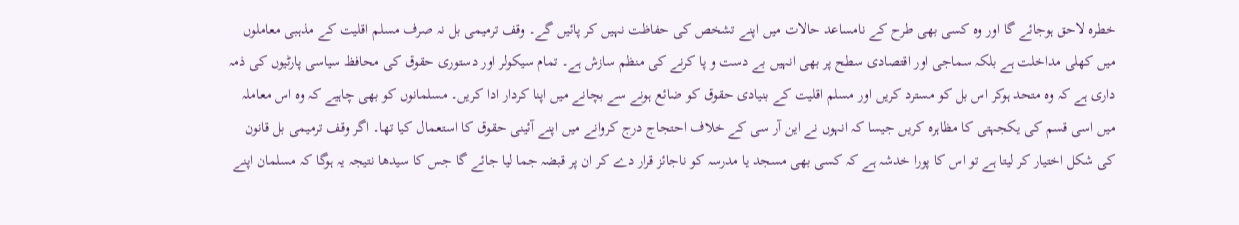خطرہ لاحق ہوجائے گا اور وہ کسی بھی طرح کے نامساعد حالات میں اپنے تشخص کی حفاظت نہیں کر پائیں گے۔ وقف ترمیمی بل نہ صرف مسلم اقلیت کے مذہبی معاملوں میں کھلی مداخلت ہے بلکہ سماجی اور اقتصادی سطح پر بھی انہیں بے دست و پا کرنے کی منظم سازش ہے۔ تمام سیکولر اور دستوری حقوق کی محافظ سیاسی پارٹیوں کی ذمہ داری ہے کہ وہ متحد ہوکر اس بل کو مسترد کریں اور مسلم اقلیت کے بنیادی حقوق کو ضائع ہونے سے بچانے میں اپنا کردار ادا کریں۔ مسلمانوں کو بھی چاہیے کہ وہ اس معاملہ میں اسی قسم کی یکجہتی کا مظاہرہ کریں جیسا کہ انہوں نے این آر سی کے خلاف احتجاج درج کروانے میں اپنے آئینی حقوق کا استعمال کیا تھا۔ اگر وقف ترمیمی بل قانون کی شکل اختیار کر لیتا ہے تو اس کا پورا خدشہ ہے کہ کسی بھی مسجد یا مدرسہ کو ناجائز قرار دے کر ان پر قبضہ جما لیا جائے گا جس کا سیدھا نتیجہ یہ ہوگا کہ مسلمان اپنے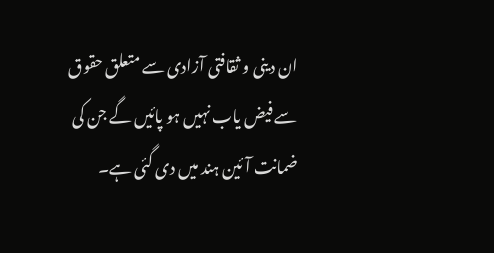ان دینی و ثقافتی آزادی سے متعلق حقوق سے فیض یاب نہیں ہو پائیں گے جن کی ضمانت آئین ہند میں دی گئی ہے۔